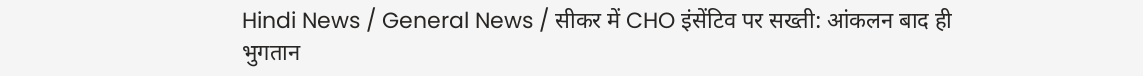Hindi News / General News / सीकर में CHO इंसेंटिव पर सख्ती: आंकलन बाद ही भुगतान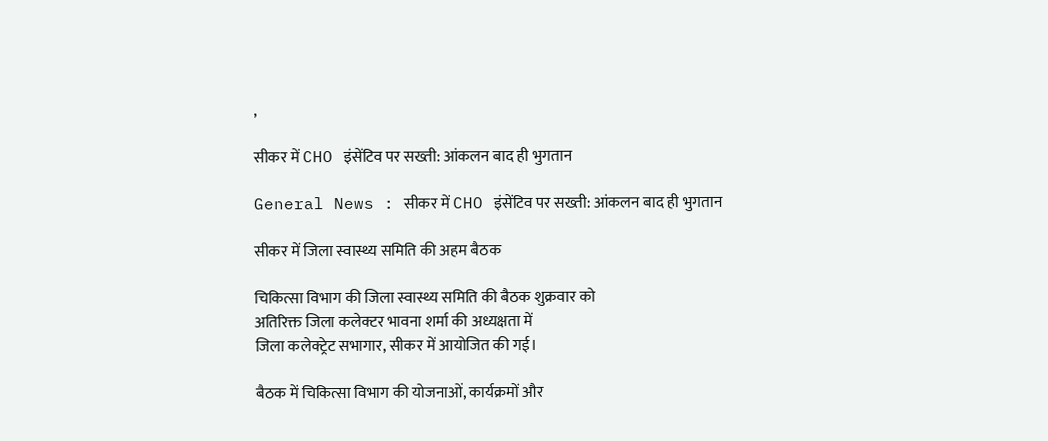,

सीकर में CHO इंसेंटिव पर सख्ती: आंकलन बाद ही भुगतान

General News : सीकर में CHO इंसेंटिव पर सख्ती: आंकलन बाद ही भुगतान

सीकर में जिला स्वास्थ्य समिति की अहम बैठक

चिकित्सा विभाग की जिला स्वास्थ्य समिति की बैठक शुक्रवार को
अतिरिक्त जिला कलेक्टर भावना शर्मा की अध्यक्षता में
जिला कलेक्ट्रेट सभागार, सीकर में आयोजित की गई।

बैठक में चिकित्सा विभाग की योजनाओं, कार्यक्रमों और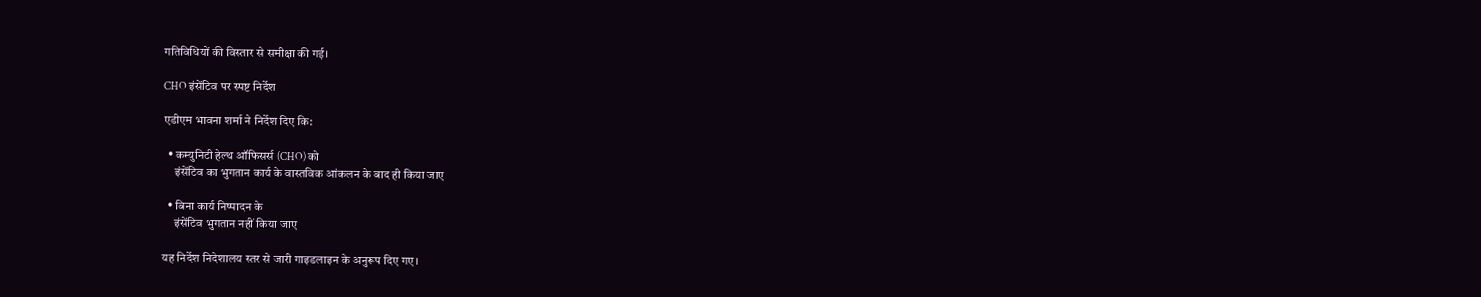गतिविधियों की विस्तार से समीक्षा की गई।

CHO इंसेंटिव पर स्पष्ट निर्देश

एडीएम भावना शर्मा ने निर्देश दिए कि:

  • कम्युनिटी हेल्थ ऑफिसर्स (CHO) को
     इंसेंटिव का भुगतान कार्य के वास्तविक आंकलन के बाद ही किया जाए

  • बिना कार्य निष्पादन के
     इंसेंटिव भुगतान नहीं किया जाए

यह निर्देश निदेशालय स्तर से जारी गाइडलाइन के अनुरूप दिए गए।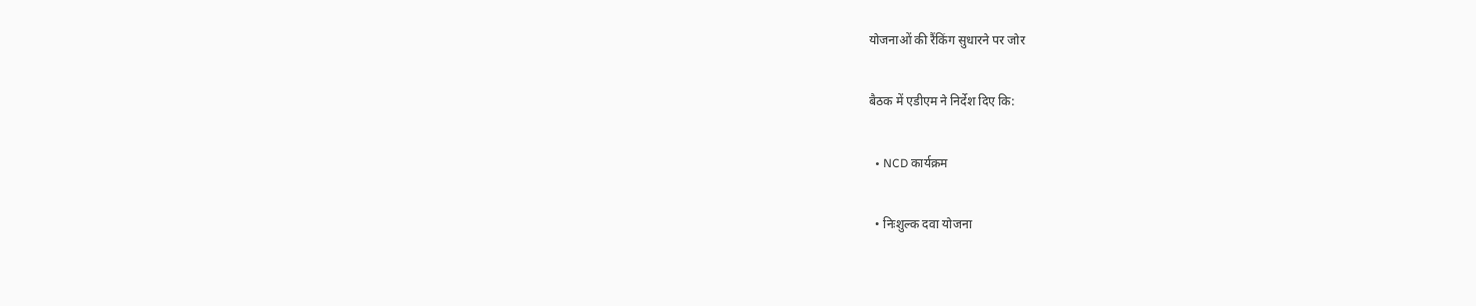योजनाओं की रैंकिंग सुधारने पर जोर

बैठक में एडीएम ने निर्देश दिए कि:

  • NCD कार्यक्रम

  • निःशुल्क दवा योजना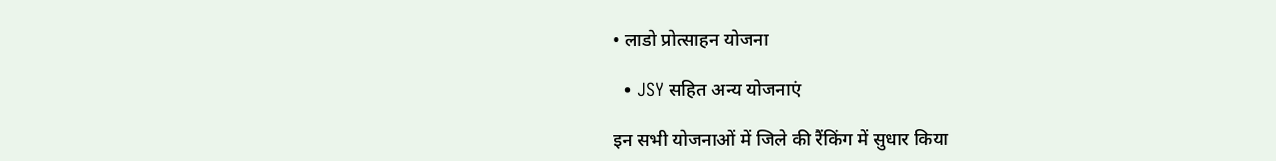• लाडो प्रोत्साहन योजना

  • JSY सहित अन्य योजनाएं

इन सभी योजनाओं में जिले की रैंकिंग में सुधार किया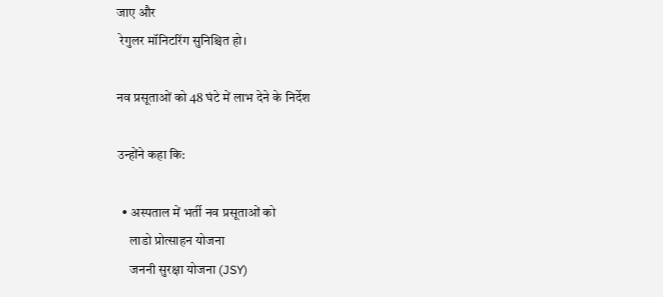जाए और
 रेगुलर मॉनिटरिंग सुनिश्चित हो।

नव प्रसूताओं को 48 घंटे में लाभ देने के निर्देश

उन्होंने कहा कि:

  • अस्पताल में भर्ती नव प्रसूताओं को
     लाडो प्रोत्साहन योजना
     जननी सुरक्षा योजना (JSY)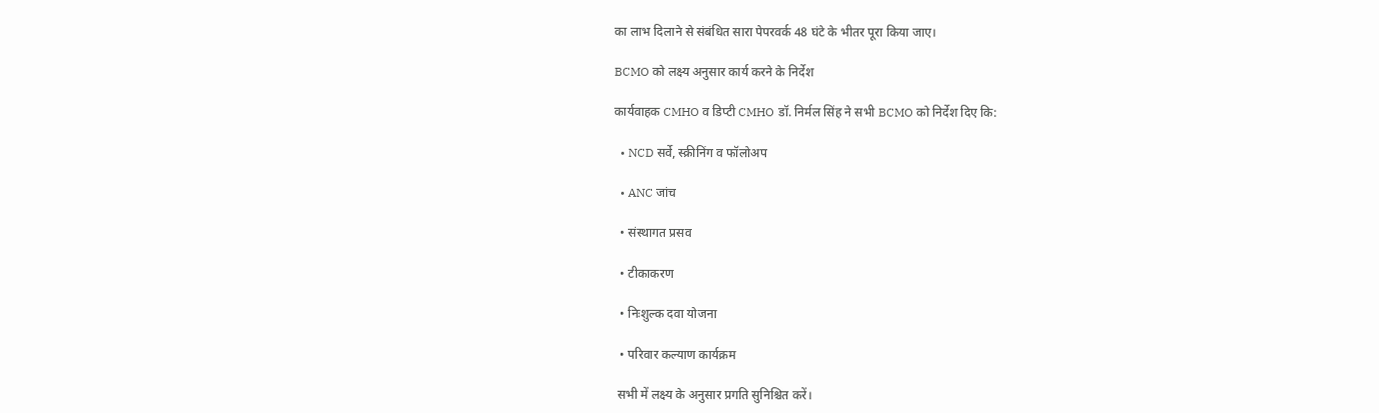का लाभ दिलाने से संबंधित सारा पेपरवर्क 48 घंटे के भीतर पूरा किया जाए।

BCMO को लक्ष्य अनुसार कार्य करने के निर्देश

कार्यवाहक CMHO व डिप्टी CMHO डॉ. निर्मल सिंह ने सभी BCMO को निर्देश दिए कि:

  • NCD सर्वे, स्क्रीनिंग व फॉलोअप

  • ANC जांच

  • संस्थागत प्रसव

  • टीकाकरण

  • निःशुल्क दवा योजना

  • परिवार कल्याण कार्यक्रम

 सभी में लक्ष्य के अनुसार प्रगति सुनिश्चित करें।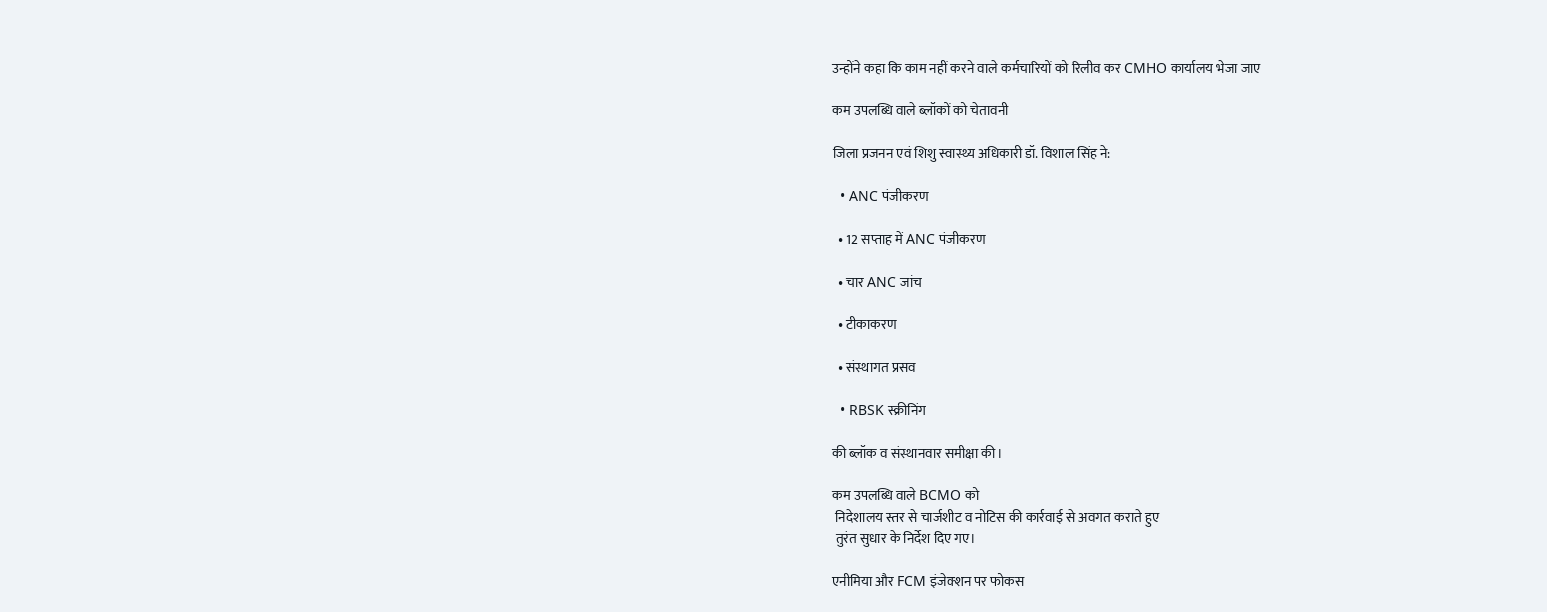उन्होंने कहा कि काम नहीं करने वाले कर्मचारियों को रिलीव कर CMHO कार्यालय भेजा जाए

कम उपलब्धि वाले ब्लॉकों को चेतावनी

जिला प्रजनन एवं शिशु स्वास्थ्य अधिकारी डॉ. विशाल सिंह ने:

  • ANC पंजीकरण

  • 12 सप्ताह में ANC पंजीकरण

  • चार ANC जांच

  • टीकाकरण

  • संस्थागत प्रसव

  • RBSK स्क्रीनिंग

की ब्लॉक व संस्थानवार समीक्षा की।

कम उपलब्धि वाले BCMO को
 निदेशालय स्तर से चार्जशीट व नोटिस की कार्रवाई से अवगत कराते हुए
 तुरंत सुधार के निर्देश दिए गए।

एनीमिया और FCM इंजेक्शन पर फोकस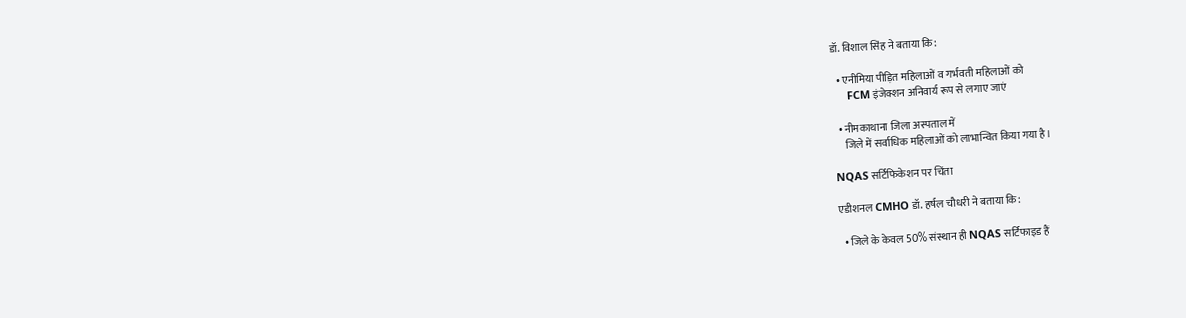डॉ. विशाल सिंह ने बताया कि:

  • एनीमिया पीड़ित महिलाओं व गर्भवती महिलाओं को
     FCM इंजेक्शन अनिवार्य रूप से लगाए जाएं

  • नीमकाथाना जिला अस्पताल में
     जिले में सर्वाधिक महिलाओं को लाभान्वित किया गया है।

NQAS सर्टिफिकेशन पर चिंता

एडीशनल CMHO डॉ. हर्षल चौधरी ने बताया कि:

  • जिले के केवल 50% संस्थान ही NQAS सर्टिफाइड हैं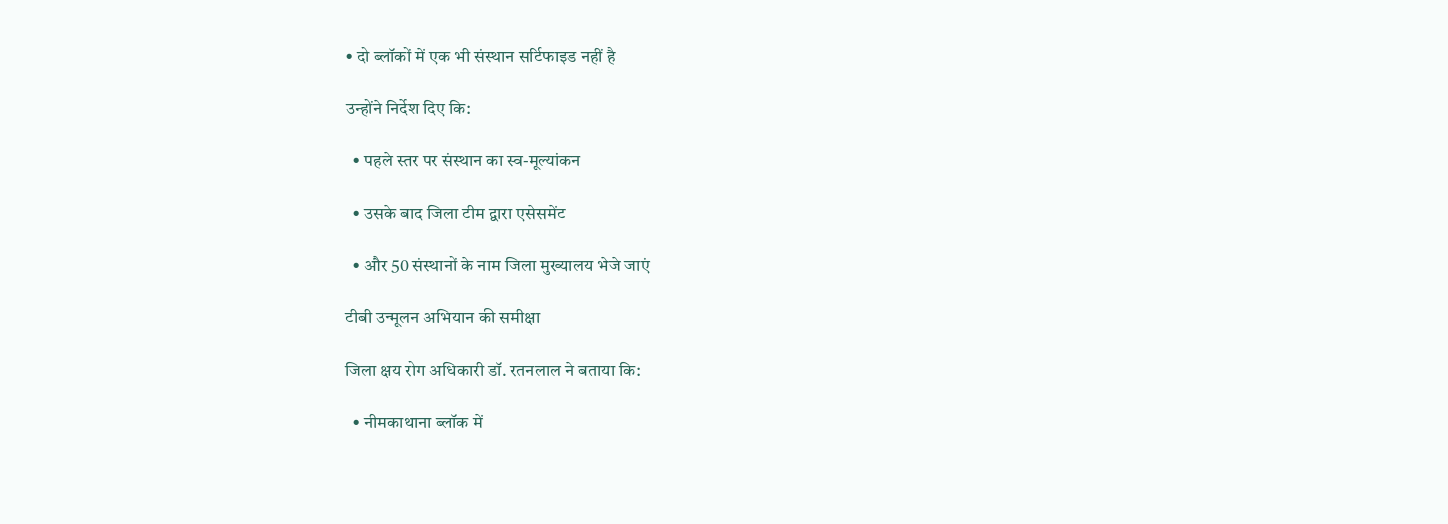• दो ब्लॉकों में एक भी संस्थान सर्टिफाइड नहीं है

उन्होंने निर्देश दिए कि:

  • पहले स्तर पर संस्थान का स्व-मूल्यांकन

  • उसके बाद जिला टीम द्वारा एसेसमेंट

  • और 50 संस्थानों के नाम जिला मुख्यालय भेजे जाएं

टीबी उन्मूलन अभियान की समीक्षा

जिला क्षय रोग अधिकारी डॉ. रतनलाल ने बताया कि:

  • नीमकाथाना ब्लॉक में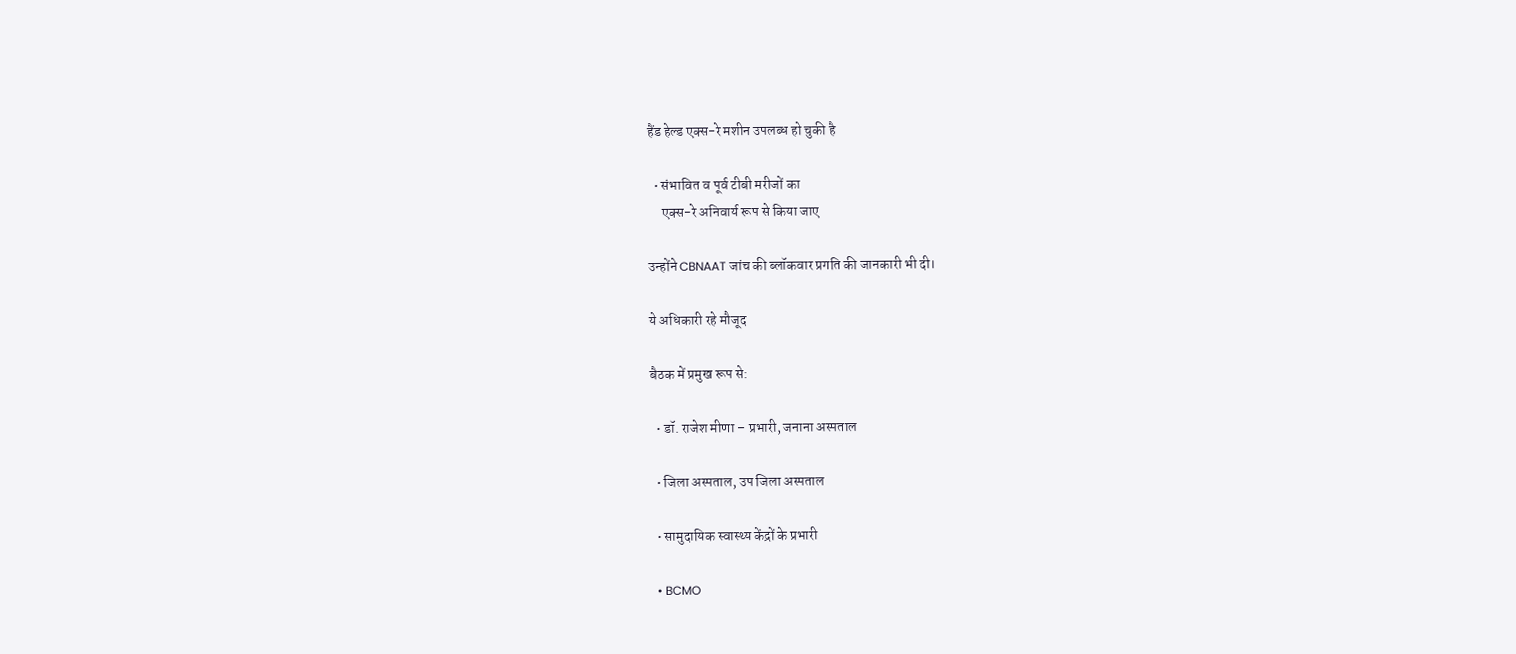हैंड हेल्ड एक्स-रे मशीन उपलब्ध हो चुकी है

  • संभावित व पूर्व टीबी मरीजों का
     एक्स-रे अनिवार्य रूप से किया जाए

उन्होंने CBNAAT जांच की ब्लॉकवार प्रगति की जानकारी भी दी।

ये अधिकारी रहे मौजूद

बैठक में प्रमुख रूप से:

  • डॉ. राजेश मीणा – प्रभारी, जनाना अस्पताल

  • जिला अस्पताल, उप जिला अस्पताल

  • सामुदायिक स्वास्थ्य केंद्रों के प्रभारी

  • BCMO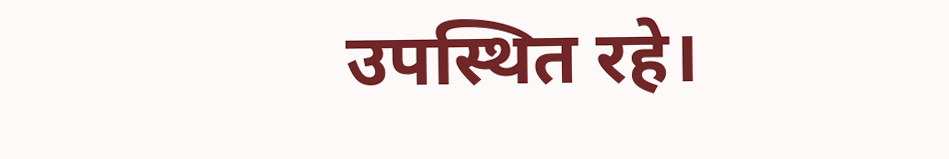उपस्थित रहे।